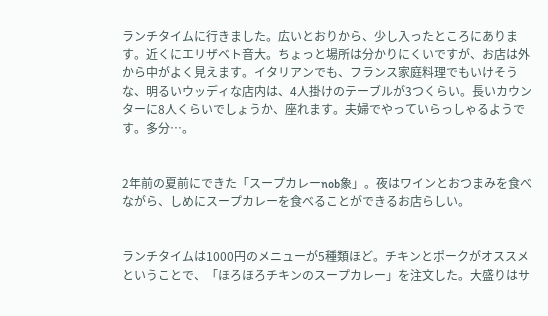ランチタイムに行きました。広いとおりから、少し入ったところにあります。近くにエリザベト音大。ちょっと場所は分かりにくいですが、お店は外から中がよく見えます。イタリアンでも、フランス家庭料理でもいけそうな、明るいウッディな店内は、4人掛けのテーブルが3つくらい。長いカウンターに8人くらいでしょうか、座れます。夫婦でやっていらっしゃるようです。多分…。


2年前の夏前にできた「スープカレーnob象」。夜はワインとおつまみを食べながら、しめにスープカレーを食べることができるお店らしい。


ランチタイムは1000円のメニューが5種類ほど。チキンとポークがオススメということで、「ほろほろチキンのスープカレー」を注文した。大盛りはサ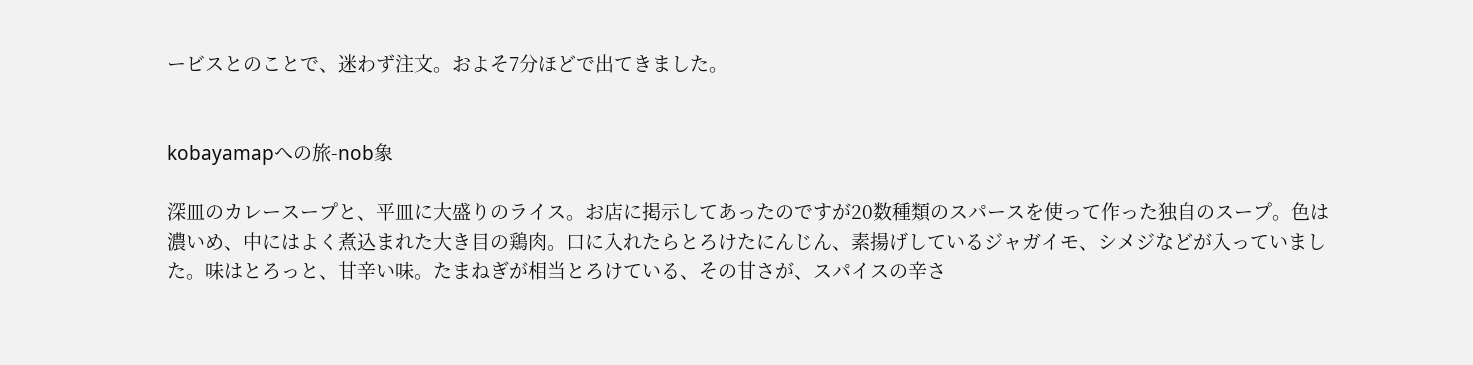ービスとのことで、迷わず注文。およそ7分ほどで出てきました。


kobayamapへの旅-nob象

深皿のカレースープと、平皿に大盛りのライス。お店に掲示してあったのですが20数種類のスパースを使って作った独自のスープ。色は濃いめ、中にはよく煮込まれた大き目の鶏肉。口に入れたらとろけたにんじん、素揚げしているジャガイモ、シメジなどが入っていました。味はとろっと、甘辛い味。たまねぎが相当とろけている、その甘さが、スパイスの辛さ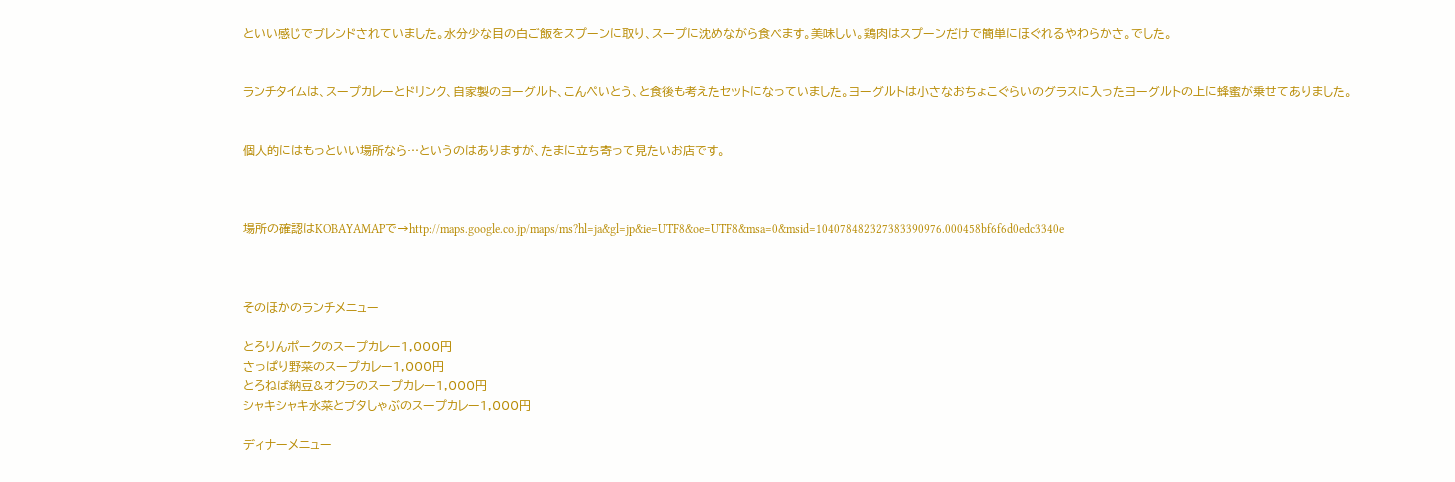といい感じでブレンドされていました。水分少な目の白ご飯をスプーンに取り、スープに沈めながら食べます。美味しい。鶏肉はスプーンだけで簡単にほぐれるやわらかさ。でした。


ランチタイムは、スープカレーとドリンク、自家製のヨーグルト、こんぺいとう、と食後も考えたセットになっていました。ヨーグルトは小さなおちょこぐらいのグラスに入ったヨーグルトの上に蜂蜜が乗せてありました。


個人的にはもっといい場所なら…というのはありますが、たまに立ち寄って見たいお店です。



場所の確認はKOBAYAMAPで→http://maps.google.co.jp/maps/ms?hl=ja&gl=jp&ie=UTF8&oe=UTF8&msa=0&msid=104078482327383390976.000458bf6f6d0edc3340e



そのほかのランチメニュー

とろりんポークのスープカレー1,000円
さっぱり野菜のスープカレー1,000円
とろねば納豆&オクラのスープカレー1,000円
シャキシャキ水菜とブタしゃぶのスープカレー1,000円

ディナーメニュー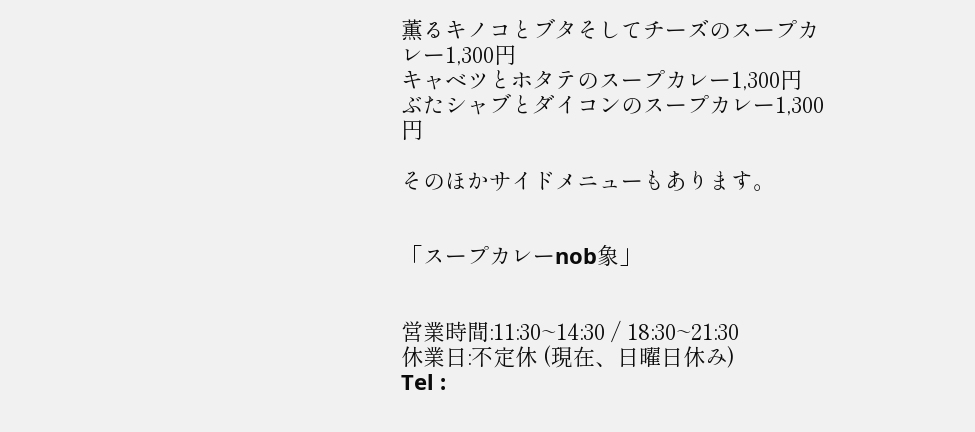薫るキノコとブタそしてチーズのスープカレー1,300円
キャベツとホタテのスープカレー1,300円
ぶたシャブとダイコンのスープカレー1,300円

そのほかサイドメニューもあります。


「スープカレーnob象」


営業時間:11:30~14:30 / 18:30~21:30
休業日:不定休 (現在、日曜日休み)
Tel :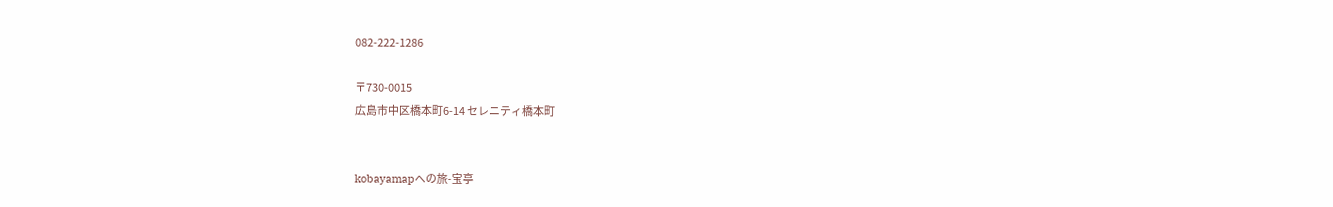082-222-1286

〒730-0015
広島市中区橋本町6-14 セレニティ橋本町


kobayamapへの旅-宝亭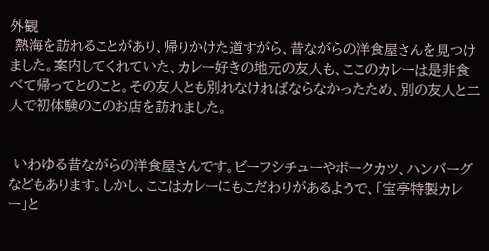外観
 熱海を訪れることがあり、帰りかけた道すがら、昔ながらの洋食屋さんを見つけました。案内してくれていた、カレー好きの地元の友人も、ここのカレーは是非食べて帰ってとのこと。その友人とも別れなければならなかったため、別の友人と二人で初体験のこのお店を訪れました。


 いわゆる昔ながらの洋食屋さんです。ビーフシチューやポークカツ、ハンバーグなどもあります。しかし、ここはカレーにもこだわりがあるようで、「宝亭特製カレー」と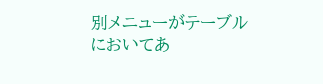別メニューがテーブルにおいてあ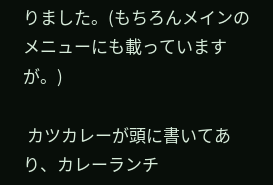りました。(もちろんメインのメニューにも載っていますが。)

 カツカレーが頭に書いてあり、カレーランチ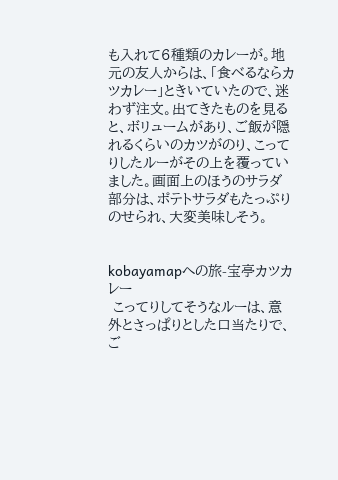も入れて6種類のカレーが。地元の友人からは、「食べるならカツカレー」ときいていたので、迷わず注文。出てきたものを見ると、ボリュームがあり、ご飯が隠れるくらいのカツがのり、こってりしたルーがその上を覆っていました。画面上のほうのサラダ部分は、ポテトサラダもたっぷりのせられ、大変美味しそう。


kobayamapへの旅-宝亭カツカレー
 こってりしてそうなルーは、意外とさっぱりとした口当たりで、ご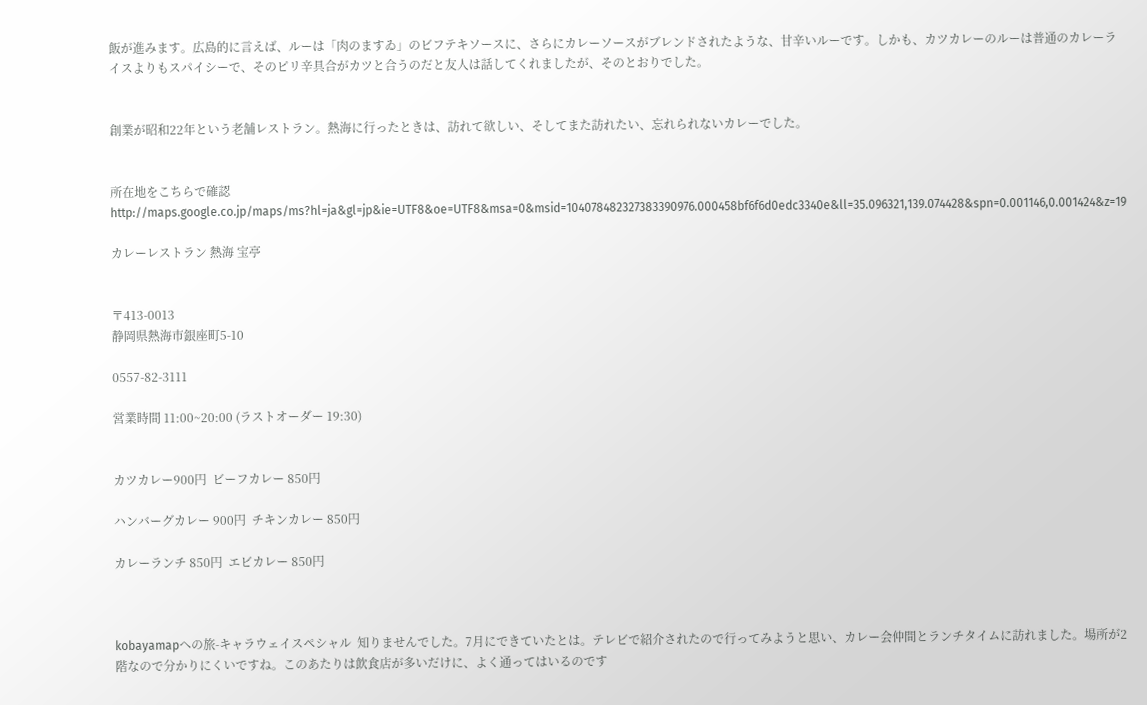飯が進みます。広島的に言えば、ルーは「肉のますゐ」のビフテキソースに、さらにカレーソースがブレンドされたような、甘辛いルーです。しかも、カツカレーのルーは普通のカレーライスよりもスパイシーで、そのピリ辛具合がカツと合うのだと友人は話してくれましたが、そのとおりでした。


創業が昭和22年という老舗レストラン。熱海に行ったときは、訪れて欲しい、そしてまた訪れたい、忘れられないカレーでした。


所在地をこちらで確認http://maps.google.co.jp/maps/ms?hl=ja&gl=jp&ie=UTF8&oe=UTF8&msa=0&msid=104078482327383390976.000458bf6f6d0edc3340e&ll=35.096321,139.074428&spn=0.001146,0.001424&z=19

カレーレストラン 熱海 宝亭


〒413-0013
静岡県熱海市銀座町5-10

0557-82-3111

営業時間 11:00~20:00 (ラストオーダー 19:30)


カツカレー900円  ビーフカレー 850円

ハンバーグカレー 900円  チキンカレー 850円

カレーランチ 850円  エビカレー 850円



kobayamapへの旅-キャラウェイスペシャル  知りませんでした。7月にできていたとは。テレビで紹介されたので行ってみようと思い、カレー会仲間とランチタイムに訪れました。場所が2階なので分かりにくいですね。このあたりは飲食店が多いだけに、よく通ってはいるのです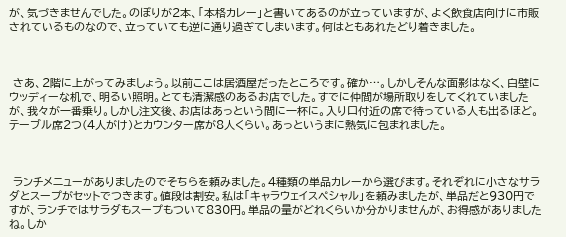が、気づきませんでした。のぼりが2本、「本格カレー」と書いてあるのが立っていますが、よく飲食店向けに市販されているものなので、立っていても逆に通り過ぎてしまいます。何はともあれたどり着きました。



 さあ、2階に上がってみましょう。以前ここは居酒屋だったところです。確か…。しかしそんな面影はなく、白壁にウッディーな机で、明るい照明。とても清潔感のあるお店でした。すでに仲間が場所取りをしてくれていましたが、我々が一番乗り。しかし注文後、お店はあっという間に一杯に。入り口付近の席で待っている人も出るほど。テーブル席2つ(4人がけ)とカウンター席が8人くらい。あっというまに熱気に包まれました。



 ランチメニューがありましたのでそちらを頼みました。4種類の単品カレーから選びます。それぞれに小さなサラダとスープがセットでつきます。値段は割安。私は「キャラウェイスペシャル」を頼みましたが、単品だと930円ですが、ランチではサラダもスープもついて830円。単品の量がどれくらいか分かりませんが、お得感がありましたね。しか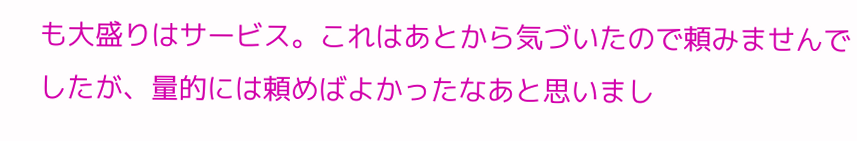も大盛りはサービス。これはあとから気づいたので頼みませんでしたが、量的には頼めばよかったなあと思いまし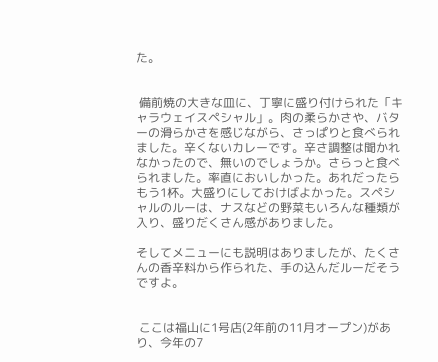た。


 備前焼の大きな皿に、丁寧に盛り付けられた「キャラウェイスペシャル」。肉の柔らかさや、バターの滑らかさを感じながら、さっぱりと食べられました。辛くないカレーです。辛さ調整は聞かれなかったので、無いのでしょうか。さらっと食べられました。率直においしかった。あれだったらもう1杯。大盛りにしておけばよかった。スペシャルのルーは、ナスなどの野菜もいろんな種類が入り、盛りだくさん感がありました。

そしてメニューにも説明はありましたが、たくさんの香辛料から作られた、手の込んだルーだそうですよ。


 ここは福山に1号店(2年前の11月オープン)があり、今年の7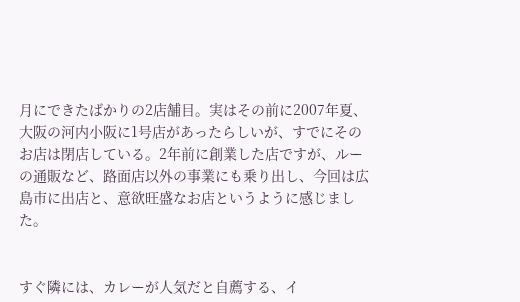月にできたばかりの2店舗目。実はその前に2007年夏、大阪の河内小阪に1号店があったらしいが、すでにそのお店は閉店している。2年前に創業した店ですが、ルーの通販など、路面店以外の事業にも乗り出し、今回は広島市に出店と、意欲旺盛なお店というように感じました。


すぐ隣には、カレーが人気だと自薦する、イ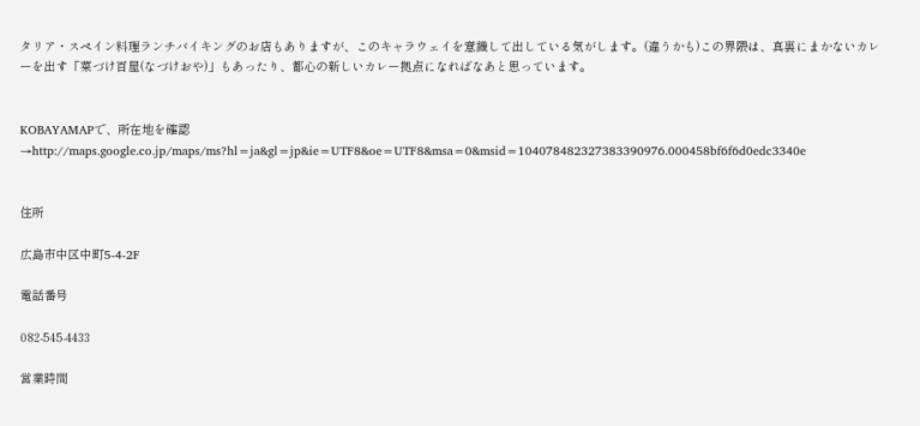タリア・スペイン料理ランチバイキングのお店もありますが、このキャラウェイを意識して出している気がします。(違うかも)この界隈は、真裏にまかないカレーを出す「菜づけ百屋(なづけおや)」もあったり、都心の新しいカレー拠点になればなあと思っています。


KOBAYAMAPで、所在地を確認→http://maps.google.co.jp/maps/ms?hl=ja&gl=jp&ie=UTF8&oe=UTF8&msa=0&msid=104078482327383390976.000458bf6f6d0edc3340e


住所

広島市中区中町5-4-2F

電話番号

082-545-4433

営業時間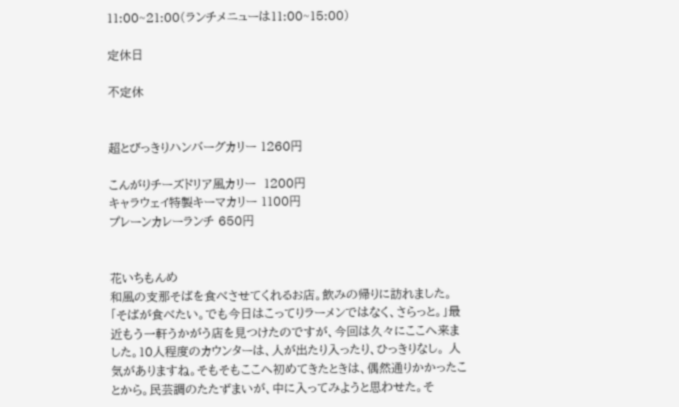11:00~21:00(ランチメニューは11:00~15:00)

定休日

不定休


超とびっきりハンバーグカリー 1260円

こんがりチーズドリア風カリー  1200円
キャラウェイ特製キーマカリー 1100円
プレーンカレーランチ 650円


花いちもんめ
和風の支那そばを食べさせてくれるお店。飲みの帰りに訪れました。「そばが食べたい。でも今日はこってりラーメンではなく、さらっと。」最近もう一軒うかがう店を見つけたのですが、今回は久々にここへ来ました。10人程度のカウンターは、人が出たり入ったり、ひっきりなし。 人気がありますね。そもそもここへ初めてきたときは、偶然通りかかったことから。民芸調のたたずまいが、中に入ってみようと思わせた。そ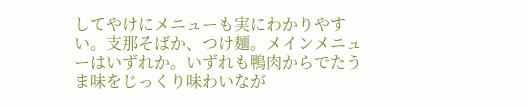してやけにメニューも実にわかりやすい。支那そばか、つけ麺。メインメニューはいずれか。いずれも鴨肉からでたうま味をじっくり味わいなが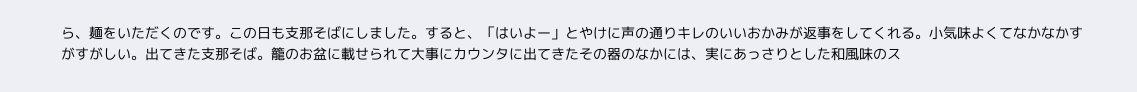ら、麺をいただくのです。この日も支那そばにしました。すると、「はいよー」とやけに声の通りキレのいいおかみが返事をしてくれる。小気味よくてなかなかすがすがしい。出てきた支那そば。籠のお盆に載せられて大事にカウンタに出てきたその器のなかには、実にあっさりとした和風味のス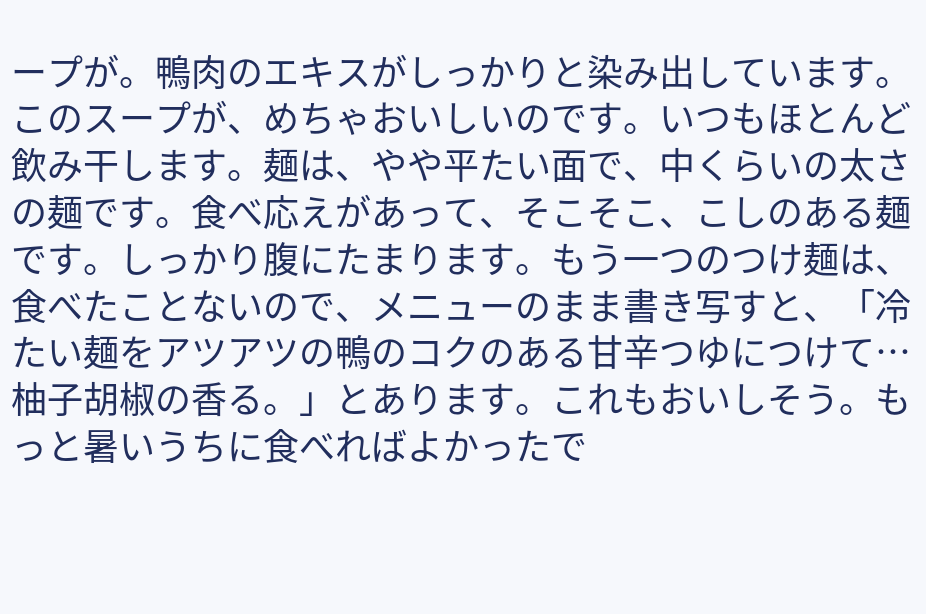ープが。鴨肉のエキスがしっかりと染み出しています。このスープが、めちゃおいしいのです。いつもほとんど飲み干します。麺は、やや平たい面で、中くらいの太さの麺です。食べ応えがあって、そこそこ、こしのある麺です。しっかり腹にたまります。もう一つのつけ麺は、食べたことないので、メニューのまま書き写すと、「冷たい麺をアツアツの鴨のコクのある甘辛つゆにつけて…柚子胡椒の香る。」とあります。これもおいしそう。もっと暑いうちに食べればよかったで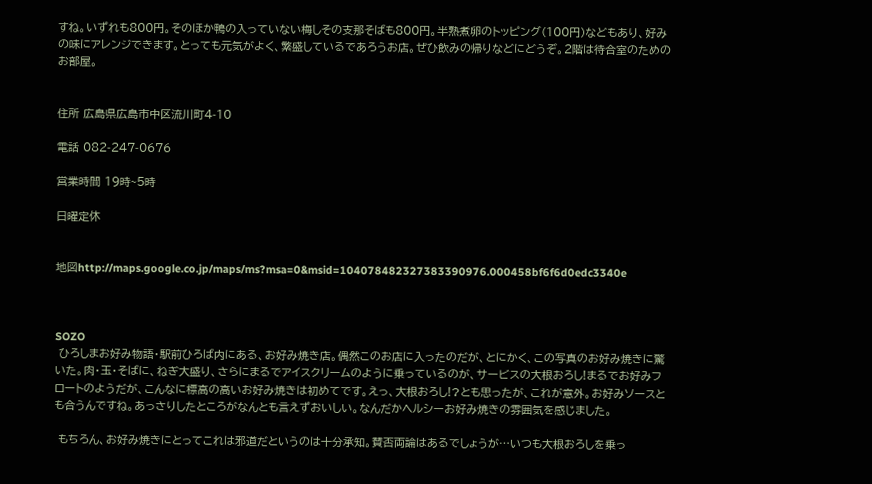すね。いずれも800円。そのほか鴨の入っていない梅しその支那そばも800円。半熟煮卵のトッピング(100円)などもあり、好みの味にアレンジできます。とっても元気がよく、繁盛しているであろうお店。ぜひ飲みの帰りなどにどうぞ。2階は待合室のためのお部屋。


住所 広島県広島市中区流川町4-10

電話 082-247-0676

営業時間 19時~5時

日曜定休


地図http://maps.google.co.jp/maps/ms?msa=0&msid=104078482327383390976.000458bf6f6d0edc3340e



SOZO
 ひろしまお好み物語・駅前ひろば内にある、お好み焼き店。偶然このお店に入ったのだが、とにかく、この写真のお好み焼きに驚いた。肉・玉・そばに、ねぎ大盛り、さらにまるでアイスクリームのように乗っているのが、サービスの大根おろし!まるでお好みフロートのようだが、こんなに標高の高いお好み焼きは初めてです。えっ、大根おろし!?とも思ったが、これが意外。お好みソースとも合うんですね。あっさりしたところがなんとも言えずおいしい。なんだかヘルシーお好み焼きの雰囲気を感じました。

 もちろん、お好み焼きにとってこれは邪道だというのは十分承知。賛否両論はあるでしょうが…いつも大根おろしを乗っ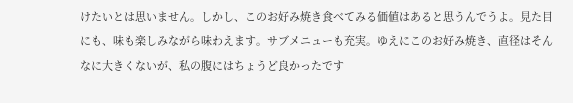けたいとは思いません。しかし、このお好み焼き食べてみる価値はあると思うんでうよ。見た目にも、味も楽しみながら味わえます。サブメニューも充実。ゆえにこのお好み焼き、直径はそんなに大きくないが、私の腹にはちょうど良かったです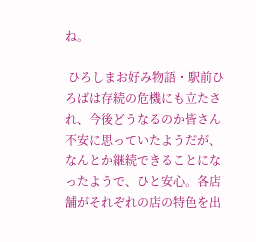ね。

 ひろしまお好み物語・駅前ひろばは存続の危機にも立たされ、今後どうなるのか皆さん不安に思っていたようだが、なんとか継続できることになったようで、ひと安心。各店舗がそれぞれの店の特色を出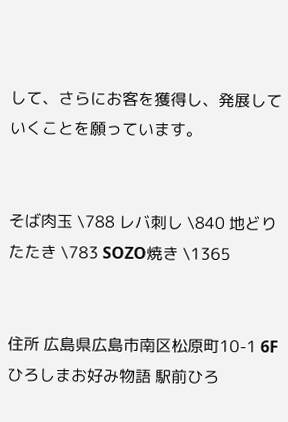して、さらにお客を獲得し、発展していくことを願っています。


そば肉玉 \788 レバ刺し \840 地どりたたき \783 SOZO焼き \1365


住所 広島県広島市南区松原町10-1 6F ひろしまお好み物語 駅前ひろ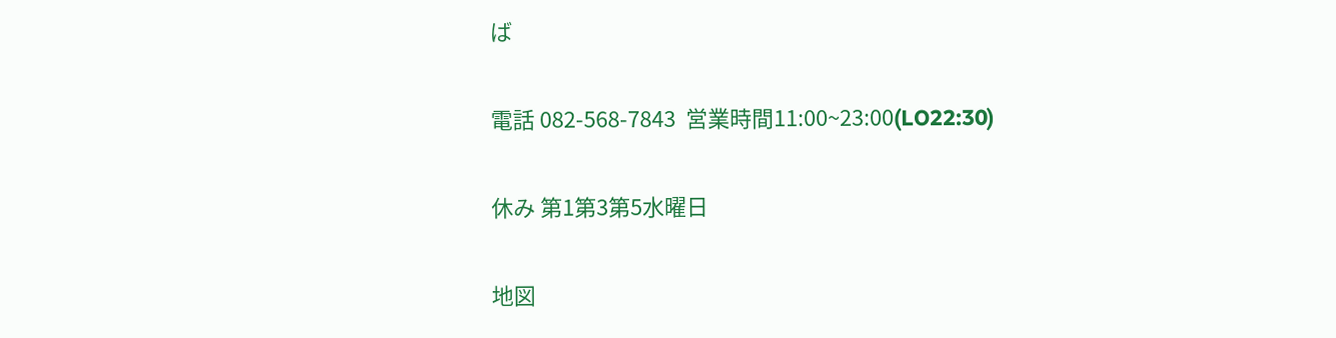ば


電話 082-568-7843  営業時間11:00~23:00(LO22:30)


休み 第1第3第5水曜日


地図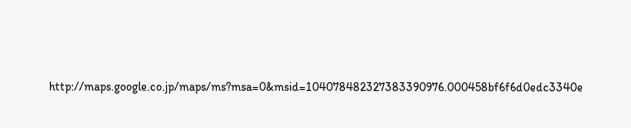http://maps.google.co.jp/maps/ms?msa=0&msid=104078482327383390976.000458bf6f6d0edc3340e